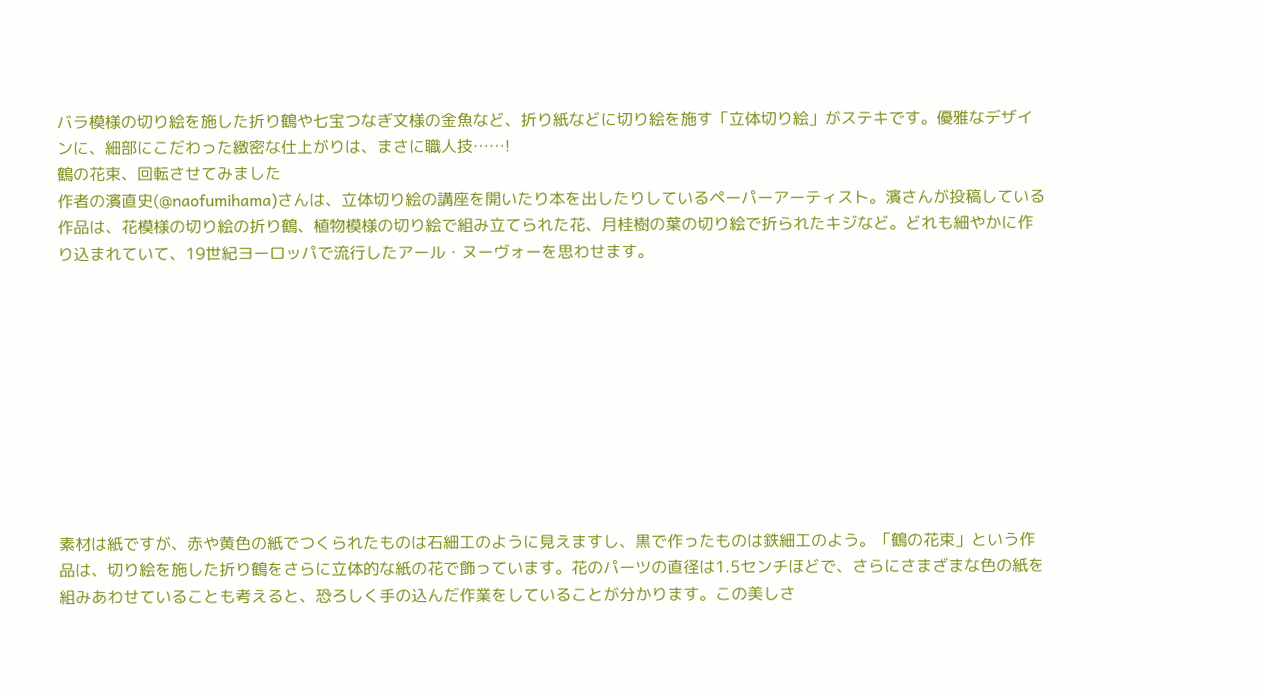バラ模様の切り絵を施した折り鶴や七宝つなぎ文様の金魚など、折り紙などに切り絵を施す「立体切り絵」がステキです。優雅なデザインに、細部にこだわった緻密な仕上がりは、まさに職人技……!
鶴の花束、回転させてみました
作者の濱直史(@naofumihama)さんは、立体切り絵の講座を開いたり本を出したりしているペーパーアーティスト。濱さんが投稿している作品は、花模様の切り絵の折り鶴、植物模様の切り絵で組み立てられた花、月桂樹の葉の切り絵で折られたキジなど。どれも細やかに作り込まれていて、19世紀ヨーロッパで流行したアール・ヌーヴォーを思わせます。










素材は紙ですが、赤や黄色の紙でつくられたものは石細工のように見えますし、黒で作ったものは鉄細工のよう。「鶴の花束」という作品は、切り絵を施した折り鶴をさらに立体的な紙の花で飾っています。花のパーツの直径は1.5センチほどで、さらにさまざまな色の紙を組みあわせていることも考えると、恐ろしく手の込んだ作業をしていることが分かります。この美しさ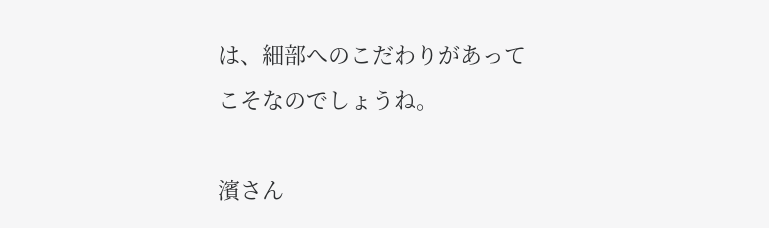は、細部へのこだわりがあってこそなのでしょうね。

濱さん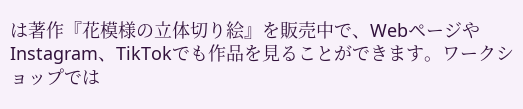は著作『花模様の立体切り絵』を販売中で、WebページやInstagram、TikTokでも作品を見ることができます。ワークショップでは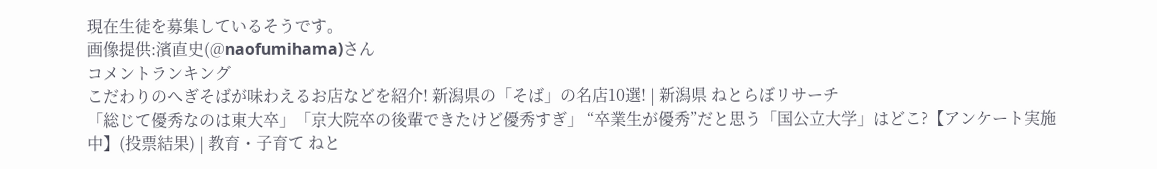現在生徒を募集しているそうです。
画像提供:濱直史(@naofumihama)さん
コメントランキング
こだわりのへぎそばが味わえるお店などを紹介! 新潟県の「そば」の名店10選! | 新潟県 ねとらぼリサーチ
「総じて優秀なのは東大卒」「京大院卒の後輩できたけど優秀すぎ」 “卒業生が優秀”だと思う「国公立大学」はどこ?【アンケート実施中】(投票結果) | 教育・子育て ねと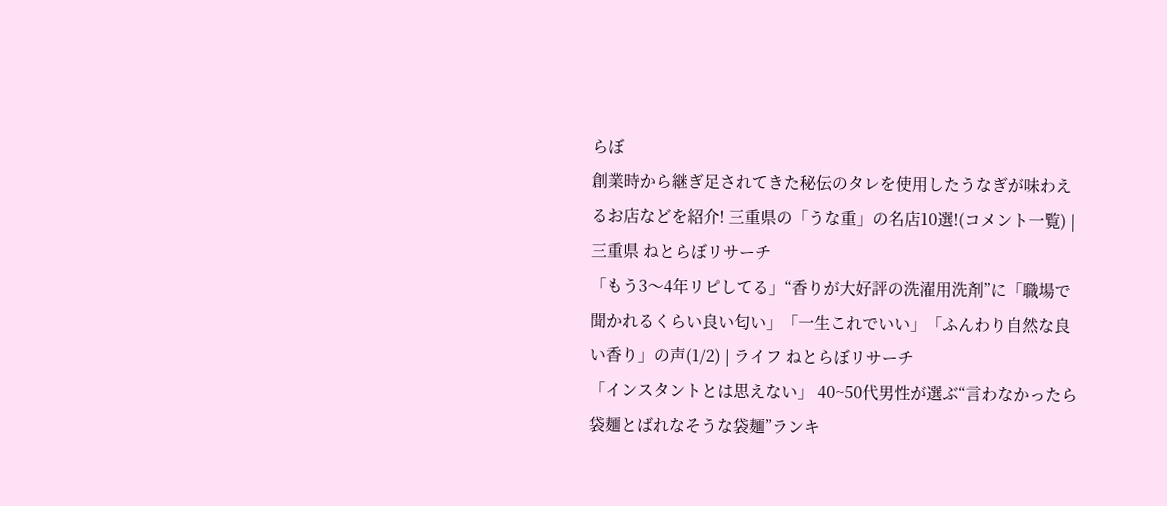らぼ
創業時から継ぎ足されてきた秘伝のタレを使用したうなぎが味わえるお店などを紹介! 三重県の「うな重」の名店10選!(コメント一覧) | 三重県 ねとらぼリサーチ
「もう3〜4年リピしてる」“香りが大好評の洗濯用洗剤”に「職場で聞かれるくらい良い匂い」「一生これでいい」「ふんわり自然な良い香り」の声(1/2) | ライフ ねとらぼリサーチ
「インスタントとは思えない」 40~50代男性が選ぶ“言わなかったら袋麺とばれなそうな袋麺”ランキ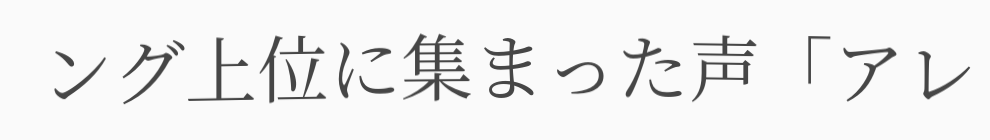ング上位に集まった声「アレ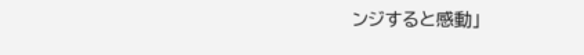ンジすると感動」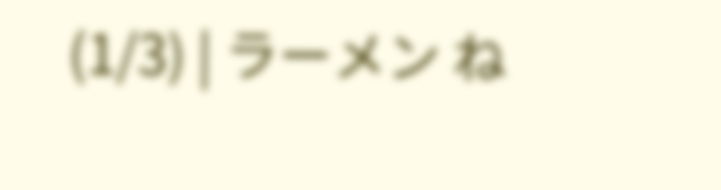(1/3) | ラーメン ね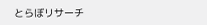とらぼリサーチ